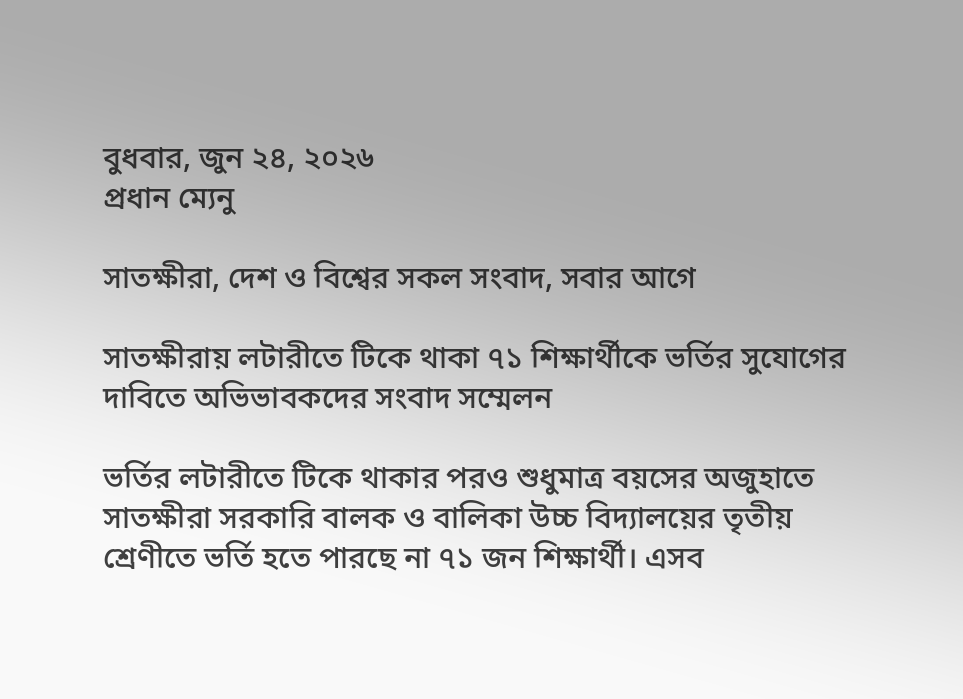বুধবার, জুন ২৪, ২০২৬
প্রধান ম্যেনু

সাতক্ষীরা, দেশ ও বিশ্বের সকল সংবাদ, সবার আগে

সাতক্ষীরায় লটারীতে টিকে থাকা ৭১ শিক্ষার্থীকে ভর্তির সুযোগের দাবিতে অভিভাবকদের সংবাদ সম্মেলন

ভর্তির লটারীতে টিকে থাকার পরও শুধুমাত্র বয়সের অজুহাতে সাতক্ষীরা সরকারি বালক ও বালিকা উচ্চ বিদ্যালয়ের তৃতীয় শ্রেণীতে ভর্তি হতে পারছে না ৭১ জন শিক্ষার্থী। এসব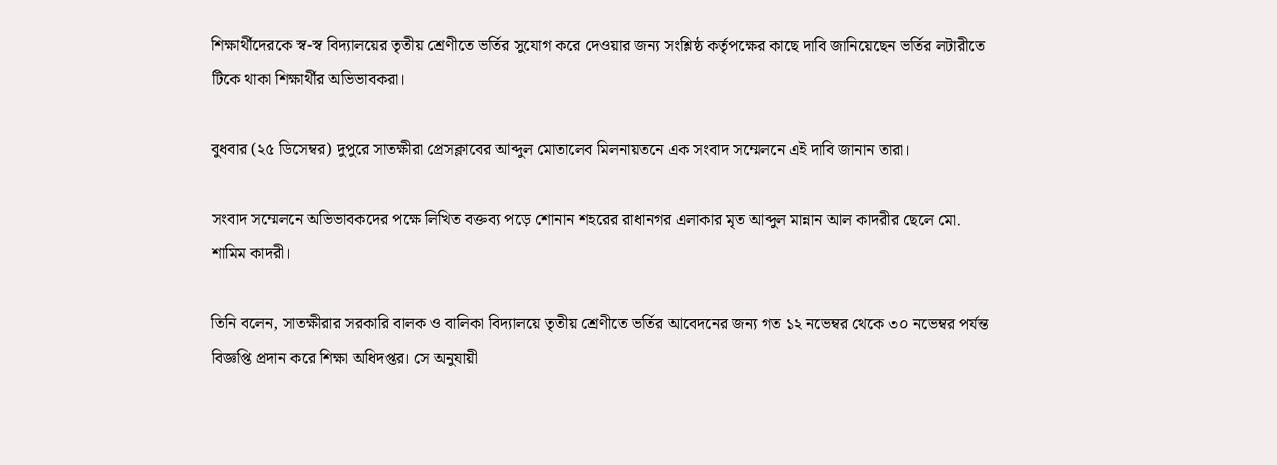শিক্ষার্থীদেরকে স্ব-স্ব বিদ্যালয়ের তৃতীয় শ্রেণীতে ভর্তির সুযোগ করে দেওয়ার জন্য সংশ্লিষ্ঠ কর্তৃপক্ষের কাছে দাবি জানিয়েছেন ভর্তির লটারীতে টিকে থাকা শিক্ষার্থীর অভিভাবকরা।

বুধবার (২৫ ডিসেম্বর) দুপুরে সাতক্ষীরা প্রেসক্লাবের আব্দুল মোতালেব মিলনায়তনে এক সংবাদ সম্মেলনে এই দাবি জানান তারা।

সংবাদ সম্মেলনে অভিভাবকদের পক্ষে লিখিত বক্তব্য পড়ে শোনান শহরের রাধানগর এলাকার মৃত আব্দুল মান্নান আল কাদরীর ছেলে মো. শামিম কাদরী।

তিনি বলেন, সাতক্ষীরার সরকারি বালক ও বালিকা বিদ্যালয়ে তৃতীয় শ্রেণীতে ভর্তির আবেদনের জন্য গত ১২ নভেম্বর থেকে ৩০ নভেম্বর পর্যন্ত বিজ্ঞপ্তি প্রদান করে শিক্ষা অধিদপ্তর। সে অনুযায়ী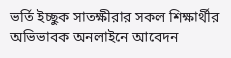ভর্তি ইচ্ছুক সাতক্ষীরার সকল শিক্ষার্থীর অভিভাবক অনলাইনে আবেদন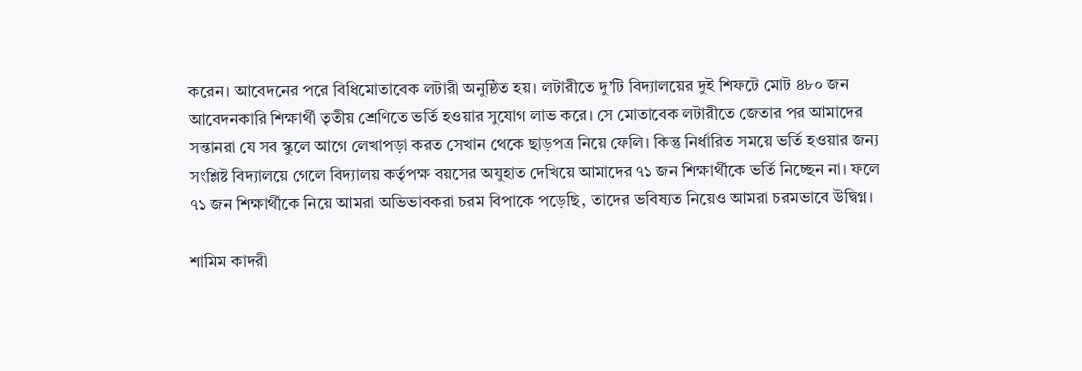করেন। আবেদনের পরে বিধিমোতাবেক লটারী অনুষ্ঠিত হয়। লটারীতে দু’টি বিদ্যালয়ের দুই শিফটে মোট ৪৮০ জন আবেদনকারি শিক্ষার্থী তৃতীয় শ্রেণিতে ভর্তি হওয়ার সুযোগ লাভ করে। সে মোতাবেক লটারীতে জেতার পর আমাদের সন্তানরা যে সব স্কুলে আগে লেখাপড়া করত সেখান থেকে ছাড়পত্র নিয়ে ফেলি। কিন্তু নির্ধারিত সময়ে ভর্তি হওয়ার জন্য সংশ্লিষ্ট বিদ্যালয়ে গেলে বিদ্যালয় কর্তৃপক্ষ বয়সের অযুহাত দেখিয়ে আমাদের ৭১ জন শিক্ষার্থীকে ভর্তি নিচ্ছেন না। ফলে ৭১ জন শিক্ষার্থীকে নিয়ে আমরা অভিভাবকরা চরম বিপাকে পড়েছি, তাদের ভবিষ্যত নিয়েও আমরা চরমভাবে উদ্বিগ্ন।

শামিম কাদরী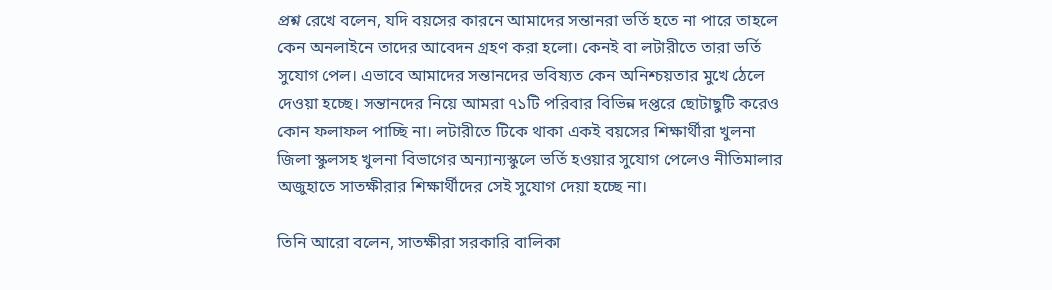প্রশ্ন রেখে বলেন, যদি বয়সের কারনে আমাদের সন্তানরা ভর্তি হতে না পারে তাহলে কেন অনলাইনে তাদের আবেদন গ্রহণ করা হলো। কেনই বা লটারীতে তারা ভর্তি সুযোগ পেল। এভাবে আমাদের সন্তানদের ভবিষ্যত কেন অনিশ্চয়তার মুখে ঠেলে দেওয়া হচ্ছে। সন্তানদের নিয়ে আমরা ৭১টি পরিবার বিভিন্ন দপ্তরে ছোটাছুটি করেও কোন ফলাফল পাচ্ছি না। লটারীতে টিকে থাকা একই বয়সের শিক্ষার্থীরা খুলনা জিলা স্কুলসহ খুলনা বিভাগের অন্যান্যস্কুলে ভর্তি হওয়ার সুযোগ পেলেও নীতিমালার অজুহাতে সাতক্ষীরার শিক্ষার্থীদের সেই সুযোগ দেয়া হচ্ছে না।

তিনি আরো বলেন, সাতক্ষীরা সরকারি বালিকা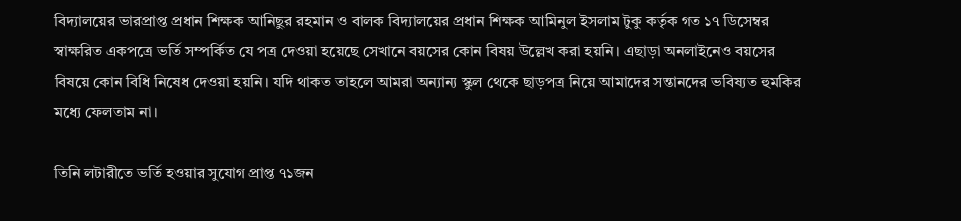বিদ্যালয়ের ভারপ্রাপ্ত প্রধান শিক্ষক আনিছুর রহমান ও বালক বিদ্যালয়ের প্রধান শিক্ষক আমিনুল ইসলাম টুকু কর্তৃক গত ১৭ ডিসেম্বর স্বাক্ষরিত একপত্রে ভর্তি সম্পর্কিত যে পত্র দেওয়া হয়েছে সেখানে বয়সের কোন বিষয় উল্লেখ করা হয়নি। এছাড়া অনলাইনেও বয়সের বিষয়ে কোন বিধি নিষেধ দেওয়া হয়নি। যদি থাকত তাহলে আমরা অন্যান্য স্কুল থেকে ছাড়পত্র নিয়ে আমাদের সন্তানদের ভবিষ্যত হুমকির মধ্যে ফেলতাম না।

তিনি লটারীতে ভর্তি হওয়ার সুযোগ প্রাপ্ত ৭১জন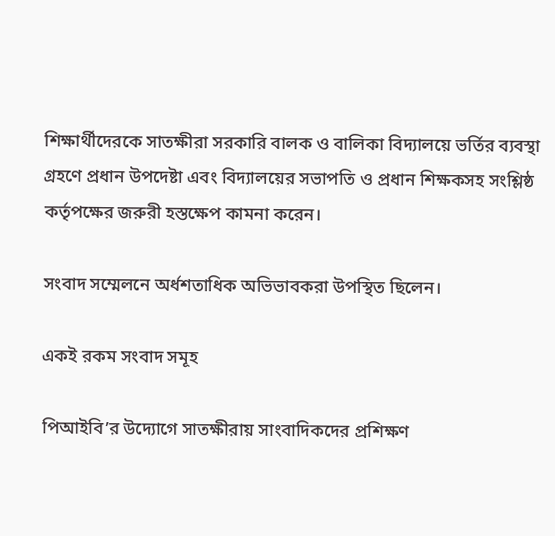শিক্ষার্থীদেরকে সাতক্ষীরা সরকারি বালক ও বালিকা বিদ্যালয়ে ভর্তির ব্যবস্থা গ্রহণে প্রধান উপদেষ্টা এবং বিদ্যালয়ের সভাপতি ও প্রধান শিক্ষকসহ সংশ্লিষ্ঠ কর্তৃপক্ষের জরুরী হস্তক্ষেপ কামনা করেন।

সংবাদ সম্মেলনে অর্ধশতাধিক অভিভাবকরা উপস্থিত ছিলেন।

একই রকম সংবাদ সমূহ

পিআইবি’র উদ্যোগে সাতক্ষীরায় সাংবাদিকদের প্রশিক্ষণ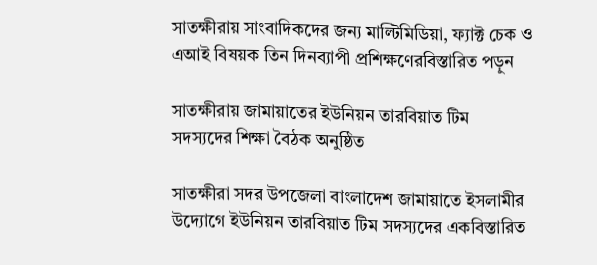সাতক্ষীরায় সাংবাদিকদের জন্য মাল্টিমিডিয়া, ফ্যাক্ট চেক ও এআই বিষয়ক তিন দিনব্যাপী প্রশিক্ষণেরবিস্তারিত পড়ুন

সাতক্ষীরায় জামায়াতের ইউনিয়ন তারবিয়াত টিম সদস্যদের শিক্ষা বৈঠক অনুষ্ঠিত

সাতক্ষীরা সদর উপজেলা বাংলাদেশ জামায়াতে ইসলামীর উদ্যোগে ইউনিয়ন তারবিয়াত টিম সদস্যদের একবিস্তারিত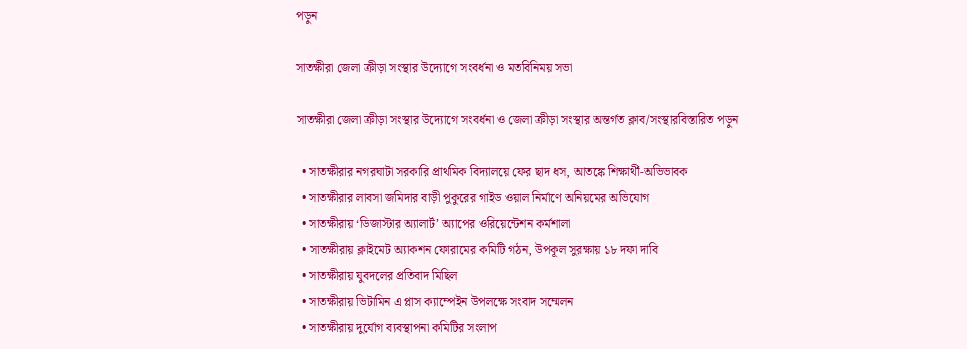পড়ুন

সাতক্ষীরা জেলা ক্রীড়া সংস্থার উদ্যোগে সংবর্ধনা ও মতবিনিময় সভা

সাতক্ষীরা জেলা ক্রীড়া সংস্থার উদ্যোগে সংবর্ধনা ও জেলা ক্রীড়া সংস্থার অন্তর্গত ক্লাব/সংস্থারবিস্তারিত পড়ুন

  • সাতক্ষীরার নগরঘাটা সরকারি প্রাথমিক বিদ্যালয়ে ফের ছাদ ধস, আতঙ্কে শিক্ষার্থী-অভিভাবক
  • সাতক্ষীরার লাবসা জমিদার বাড়ী পুকুরের গাইড ওয়াল নির্মাণে অনিয়মের অভিযোগ
  • সাতক্ষীরায় ‘ডিজাস্টার অ্যালার্ট’ অ্যাপের ওরিয়েন্টেশন কর্মশালা
  • সাতক্ষীরায় ক্লাইমেট অ্যাকশন ফোরামের কমিটি গঠন, উপকূল সুরক্ষায় ১৮ দফা দাবি
  • সাতক্ষীরায় যুবদলের প্রতিবাদ মিছিল
  • সাতক্ষীরায় ভিটামিন এ প্লাস ক্যাম্পেইন উপলক্ষে সংবাদ সম্মেলন
  • সাতক্ষীরায় দুর্যোগ ব্যবস্থাপনা কমিটির সংলাপ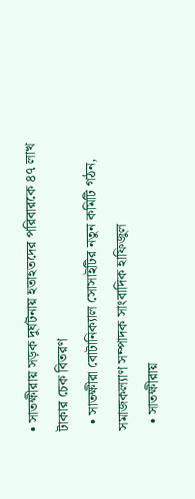• সাতক্ষীরায় সড়ক দুর্ঘটনায় হতাহতদের পরিবারকে ৪৭ লাখ টাকার চেক বিতরণ
  • সাতক্ষীরা বোটানিক্যাল সোসাইটির নতুন কমিটি গঠন, সমাজকল্যাণ সম্পাদক সাংবাদিক হাফিজুল
  • সাতক্ষীরায়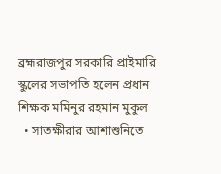ব্রহ্মরাজপুর সরকারি প্রাইমারি স্কুলের সভাপতি হলেন প্রধান শিক্ষক মমিনুর রহমান মুকুল
  • সাতক্ষীরার আশাশুনিতে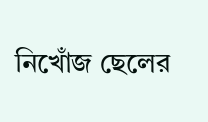নিখোঁজ ছেলের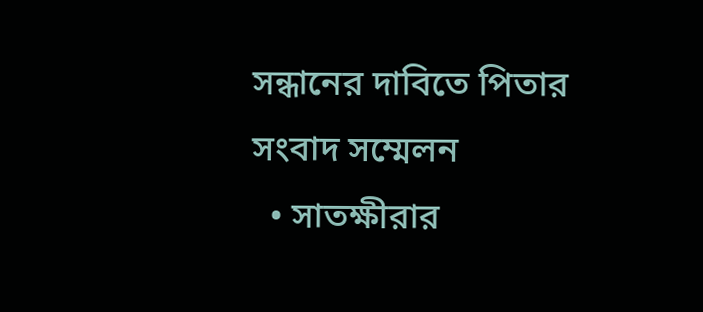সন্ধানের দাবিতে পিতার সংবাদ সম্মেলন
  • সাতক্ষীরার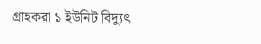গ্রাহকরা ১ ইউনিট বিদ্যুৎ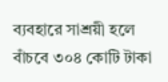ব্যবহারে সাশ্রয়ী হলে বাঁচবে ৩০৪ কোটি টাকা